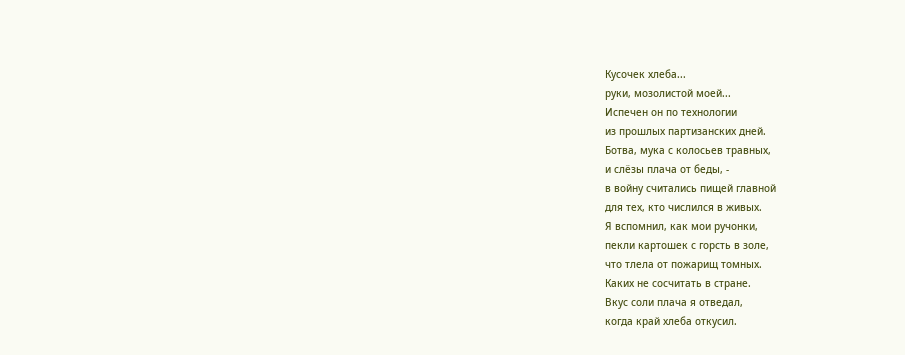Кусочек хлеба...
руки, мозолистой моей...
Испечен он по технологии
из прошлых партизанских дней.
Ботва, мука с колосьев травных,
и слёзы плача от беды, -
в войну считались пищей главной
для тех, кто числился в живых.
Я вспомнил, как мои ручонки,
пекли картошек с горсть в золе,
что тлела от пожарищ томных.
Каких не сосчитать в стране.
Вкус соли плача я отведал,
когда край хлеба откусил.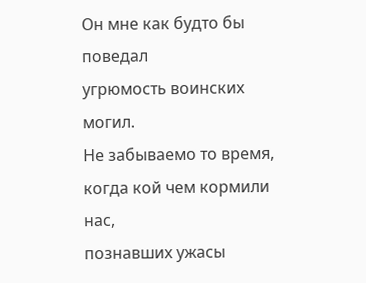Он мне как будто бы поведал
угрюмость воинских могил.
Не забываемо то время,
когда кой чем кормили нас,
познавших ужасы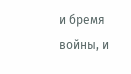и бремя
войны, и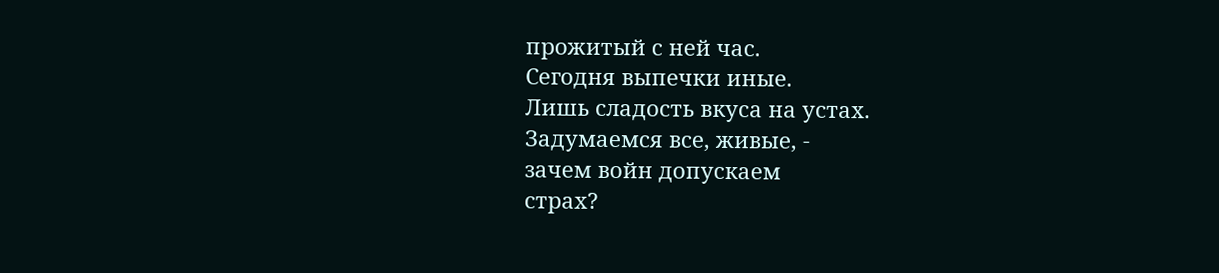прожитый с ней час.
Сегодня выпечки иные.
Лишь сладость вкуса на устах.
Задумаемся все, живые, -
зачем войн допускаем
страх?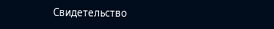Свидетельство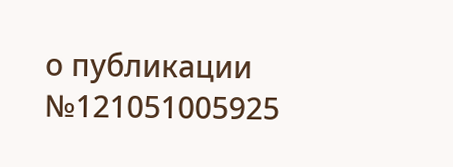о публикации №121051005925